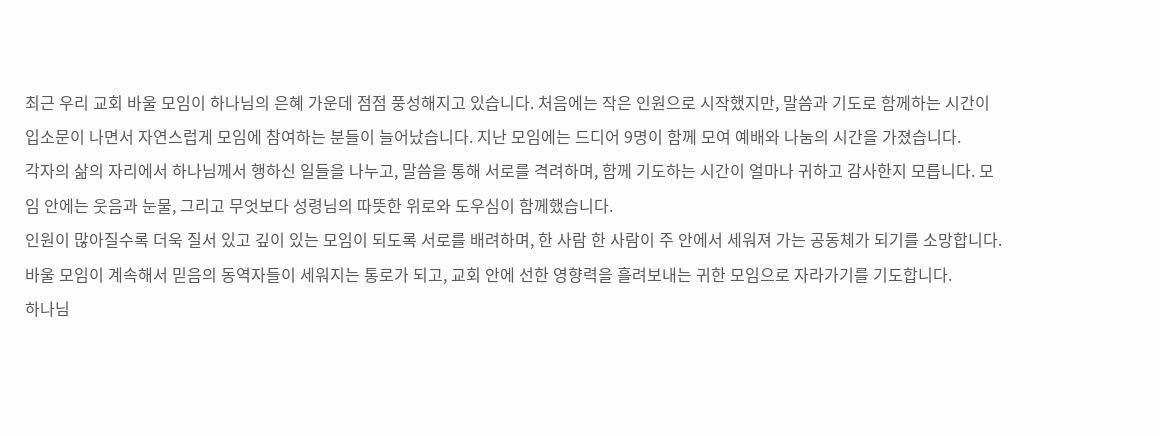최근 우리 교회 바울 모임이 하나님의 은혜 가운데 점점 풍성해지고 있습니다. 처음에는 작은 인원으로 시작했지만, 말씀과 기도로 함께하는 시간이 입소문이 나면서 자연스럽게 모임에 참여하는 분들이 늘어났습니다. 지난 모임에는 드디어 9명이 함께 모여 예배와 나눔의 시간을 가졌습니다.
각자의 삶의 자리에서 하나님께서 행하신 일들을 나누고, 말씀을 통해 서로를 격려하며, 함께 기도하는 시간이 얼마나 귀하고 감사한지 모릅니다. 모임 안에는 웃음과 눈물, 그리고 무엇보다 성령님의 따뜻한 위로와 도우심이 함께했습니다.
인원이 많아질수록 더욱 질서 있고 깊이 있는 모임이 되도록 서로를 배려하며, 한 사람 한 사람이 주 안에서 세워져 가는 공동체가 되기를 소망합니다. 바울 모임이 계속해서 믿음의 동역자들이 세워지는 통로가 되고, 교회 안에 선한 영향력을 흘려보내는 귀한 모임으로 자라가기를 기도합니다.
하나님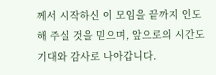께서 시작하신 이 모임을 끝까지 인도해 주실 것을 믿으며, 앞으로의 시간도 기대와 감사로 나아갑니다.